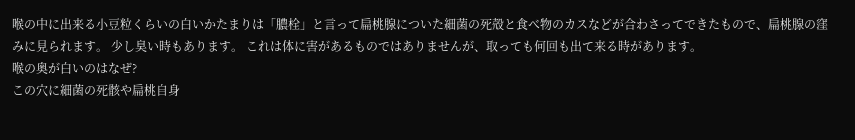喉の中に出来る小豆粒くらいの白いかたまりは「膿栓」と言って扁桃腺についた細菌の死殻と食べ物のカスなどが合わさってできたもので、扁桃腺の窪みに見られます。 少し臭い時もあります。 これは体に害があるものではありませんが、取っても何回も出て来る時があります。
喉の奥が白いのはなぜ?
この穴に細菌の死骸や扁桃自身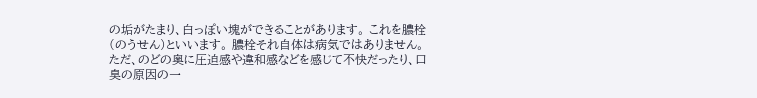の垢がたまり、白っぽい塊ができることがあります。 これを膿栓(のうせん)といいます。 膿栓それ自体は病気ではありません。 ただ、のどの奥に圧迫感や違和感などを感じて不快だったり、口臭の原因の一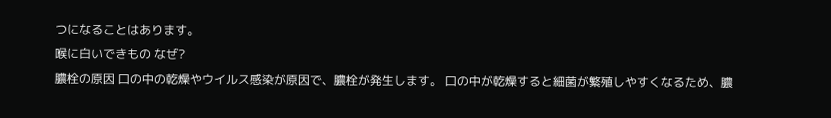つになることはあります。
喉に白いできもの なぜ?
膿栓の原因 口の中の乾燥やウイルス感染が原因で、膿栓が発生します。 口の中が乾燥すると細菌が繁殖しやすくなるため、膿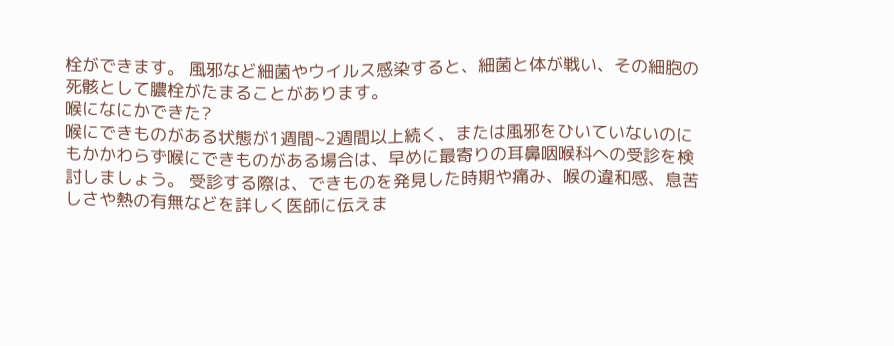栓ができます。 風邪など細菌やウイルス感染すると、細菌と体が戦い、その細胞の死骸として膿栓がたまることがあります。
喉になにかできた?
喉にできものがある状態が1週間~2週間以上続く、または風邪をひいていないのにもかかわらず喉にできものがある場合は、早めに最寄りの耳鼻咽喉科への受診を検討しましょう。 受診する際は、できものを発見した時期や痛み、喉の違和感、息苦しさや熱の有無などを詳しく医師に伝えま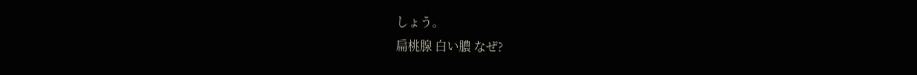しょう。
扁桃腺 白い膿 なぜ?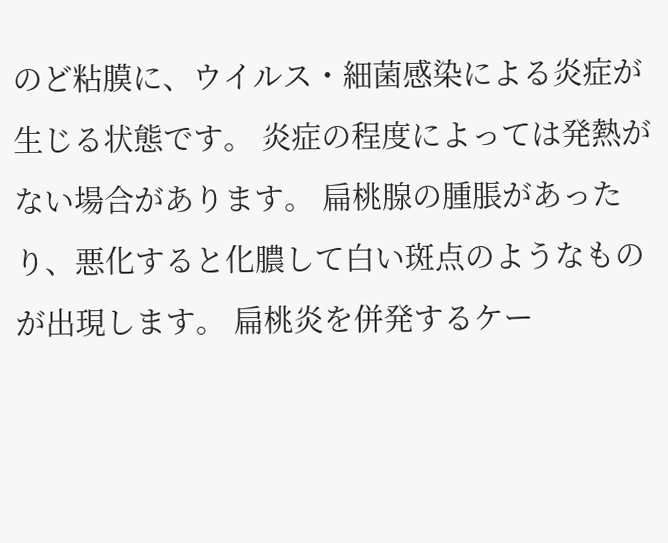のど粘膜に、ウイルス・細菌感染による炎症が生じる状態です。 炎症の程度によっては発熱がない場合があります。 扁桃腺の腫脹があったり、悪化すると化膿して白い斑点のようなものが出現します。 扁桃炎を併発するケー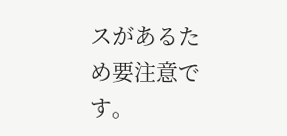スがあるため要注意です。